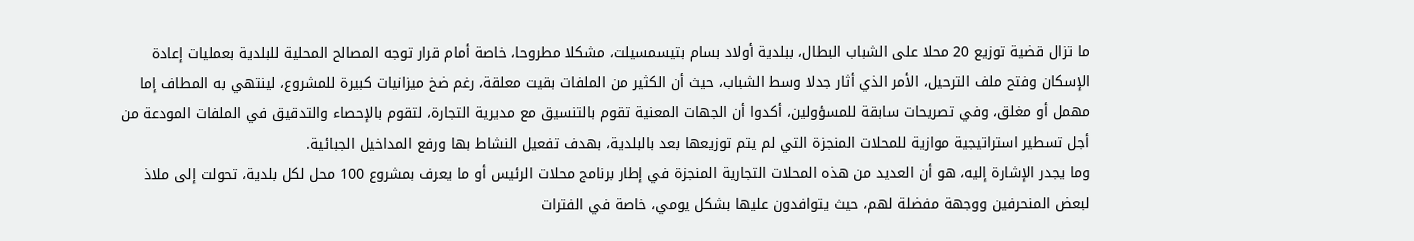ما تزال قضية توزيع 20 محلا على الشباب البطال، ببلدية أولاد بسام بتيسمسيلت، مشكلا مطروحا، خاصة أمام قرار توجه المصالح المحلية للبلدية بعمليات إعادة الإسكان وفتح ملف الترحيل، الأمر الذي أثار جدلا وسط الشباب، حيث أن الكثير من الملفات بقيت معلقة، رغم ضخ ميزانيات كبيرة للمشروع، لينتهي به المطاف إما مهمل أو مغلق، وفي تصريحات سابقة للمسؤولين، أكدوا أن الجهات المعنية تقوم بالتنسيق مع مديرية التجارة، لتقوم بالإحصاء والتدقيق في الملفات المودعة من أجل تسطير استراتيجية موازية للمحلات المنجزة التي لم يتم توزيعها بعد بالبلدية، بهدف تفعيل النشاط بها ورفع المداخيل الجبائية.
وما يجدر الإشارة إليه، هو أن العديد من هذه المحلات التجارية المنجزة في إطار برنامج محلات الرئيس أو ما يعرف بمشروع 100 محل لكل بلدية، تحولت إلى ملاذ لبعض المنحرفين ووجهة مفضلة لهم، حيث يتوافدون عليها بشكل يومي، خاصة في الفترات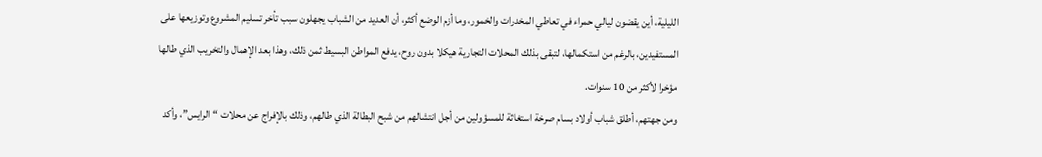الليلية، أين يقضون ليالي حمراء في تعاطي المخدرات والخمور، وما أزم الوضع أكثر، أن العديد من الشباب يجهلون سبب تأخر تسليم المشروع وتوزيعها على المستفيدين، بالرغم من استكمالها، لتبقى بذلك المحلات التجارية هيكلا بدون روح، يدفع المواطن البسيط ثمن ذلك، وهذا بعد الإهمال والتخريب الذي طالها مؤخرا لأكثر من 10 سنوات.
ومن جهتهم، أطلق شباب أولاد بسام صرخة استغاثة للمسؤولين من أجل انتشالهم من شبح البطالة الذي طالهم، وذلك بالإفراج عن محلات “الرايس”، وأكد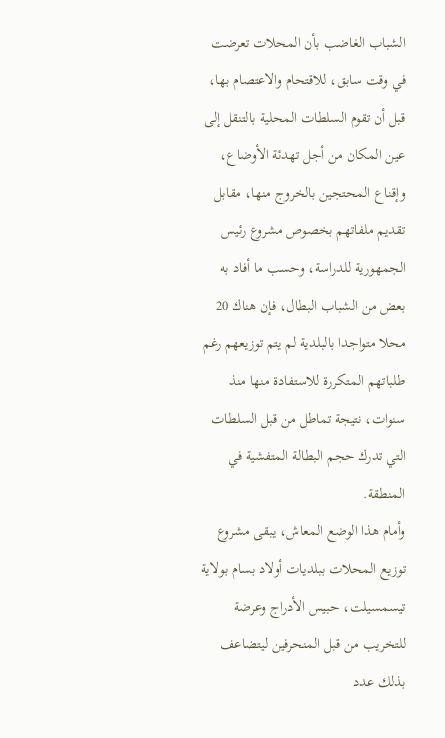الشباب الغاضب بأن المحلات تعرضت في وقت سابق، للاقتحام والاعتصام بها، قبل أن تقوم السلطات المحلية بالتنقل إلى عين المكان من أجل تهدئة الأوضاع، وإقناع المحتجين بالخروج منها، مقابل تقديم ملفاتهم بخصوص مشروع رئيس الجمهورية للدراسة، وحسب ما أفاد به بعض من الشباب البطال، فإن هناك 20 محلا متواجدا بالبلدية لم يتم توزيعهم رغم طلباتهم المتكررة للاستفادة منها منذ سنوات، نتيجة تماطل من قبل السلطات التي تدرك حجم البطالة المتفشية في المنطقة.
وأمام هذا الوضع المعاش، يبقى مشروع توزيع المحلات ببلديات أولاد بسام بولاية تيسمسيلت، حبيس الأدراج وعرضة للتخريب من قبل المنحرفين ليتضاعف بذلك عدد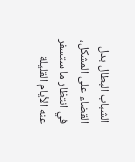الشباب البطال بدل القضاء على المشكل، في انتظار ما ستسفر عنه الأيام القليلة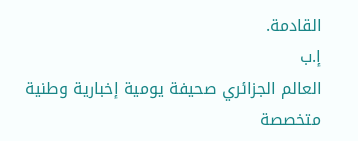القادمة.
إ.ب
العالم الجزائري صحيفة يومية إخبارية وطنية متخصصة